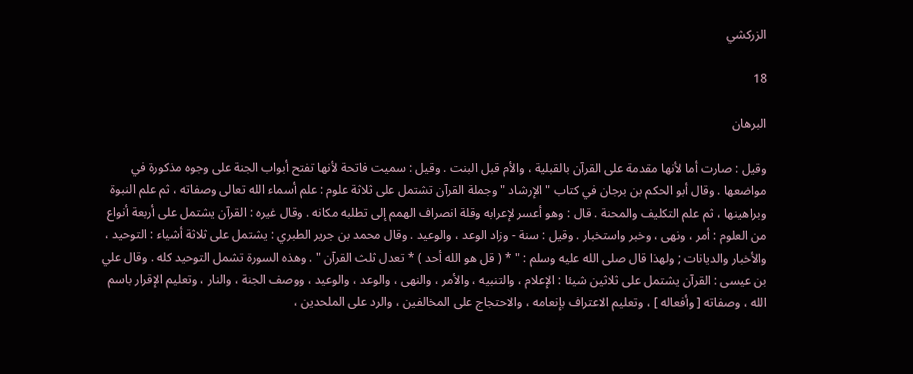الزركشي

18

البرهان

وقيل : صارت أما لأنها مقدمة على القرآن بالقبلية ، والأم قبل البنت . وقيل : سميت فاتحة لأنها تفتح أبواب الجنة على وجوه مذكورة في مواضعها . وقال أبو الحكم بن برجان في كتاب " الإرشاد " وجملة القرآن تشتمل على ثلاثة علوم : علم أسماء الله تعالى وصفاته ، ثم علم النبوة وبراهينها ، ثم علم التكليف والمحنة . قال : وهو أعسر لإعرابه وقلة انصراف الهمم إلى تطلبه مكانه . وقال غيره : القرآن يشتمل على أربعة أنواع من العلوم : أمر ، ونهى ، وخبر واستخبار . وقيل : سنة - وزاد الوعد ، والوعيد . وقال محمد بن جرير الطبري : يشتمل على ثلاثة أشياء : التوحيد ، والأخبار والديانات ; ولهذا قال صلى الله عليه وسلم : " * ( قل هو الله أحد ) * تعدل ثلث القرآن " . وهذه السورة تشمل التوحيد كله . وقال علي بن عيسى : القرآن يشتمل على ثلاثين شيئا : الإعلام ، والتنبيه ، والأمر ، والنهى ، والوعد ، والوعيد ، ووصف الجنة ، والنار ، وتعليم الإقرار باسم الله ، وصفاته [ وأفعاله ] ، وتعليم الاعتراف بإنعامه ، والاحتجاج على المخالفين ، والرد على الملحدين ،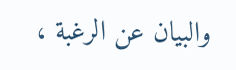والبيان عن الرغبة ،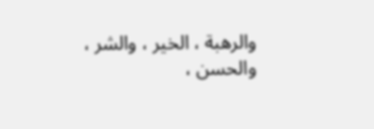والرهبة ، الخير ، والشر ، والحسن ،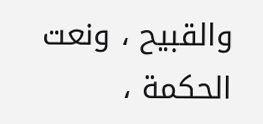والقبيح ، ونعت الحكمة ،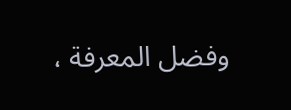وفضل المعرفة ،